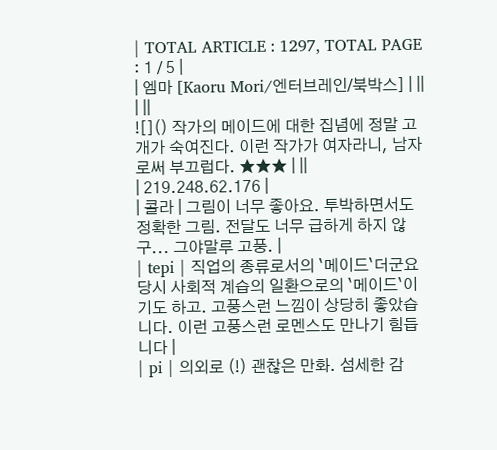| TOTAL ARTICLE : 1297, TOTAL PAGE : 1 / 5 |
| 엠마 [Kaoru Mori/엔터브레인/북박스] | ||
| ||
![]() 작가의 메이드에 대한 집념에 정말 고개가 숙여진다. 이런 작가가 여자라니, 남자로써 부끄럽다. ★★★ | ||
| 219.248.62.176 |
| 콜라 | 그림이 너무 좋아요. 투박하면서도 정확한 그림. 전달도 너무 급하게 하지 않구... 그야말루 고풍. |
| tepi | 직업의 종류로서의 `메이드`더군요 당시 사회적 계습의 일환으로의 `메이드`이기도 하고. 고풍스런 느낌이 상당히 좋았습니다. 이런 고풍스런 로멘스도 만나기 힘듭니다 |
| pi | 의외로 (!) 괜찮은 만화. 섬세한 감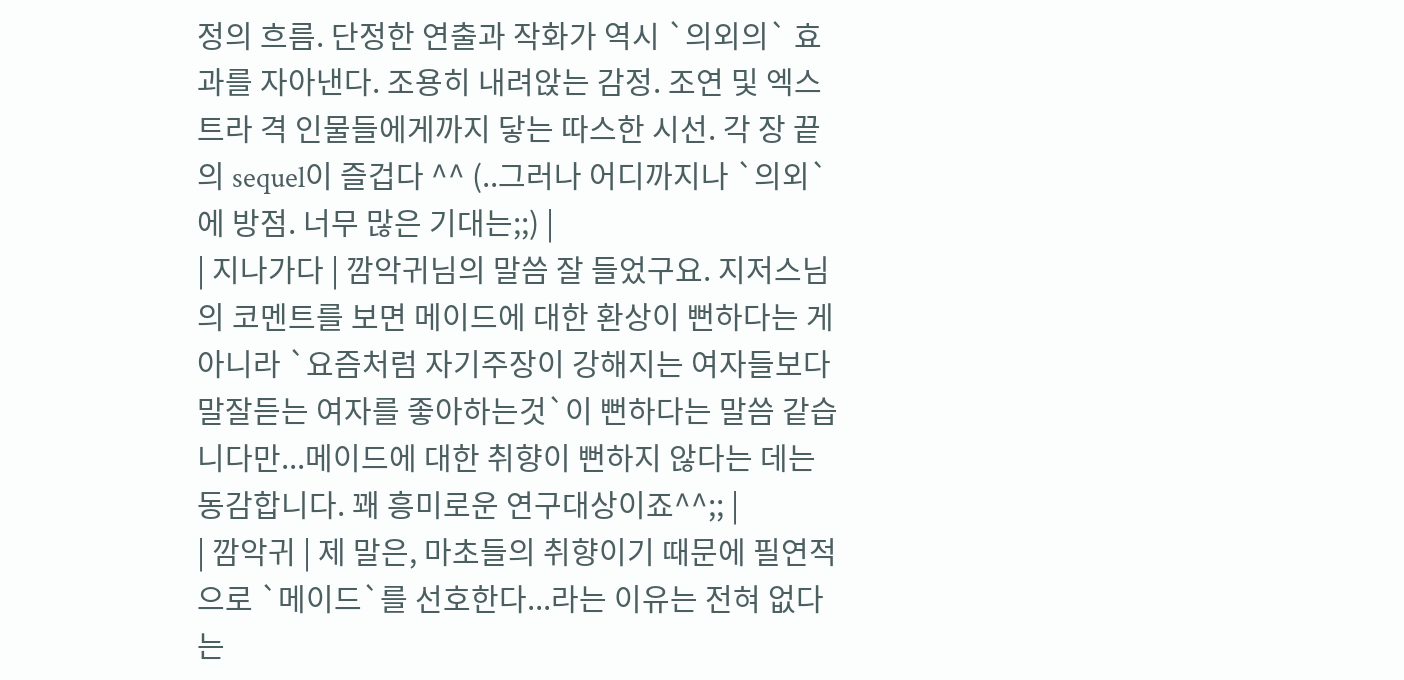정의 흐름. 단정한 연출과 작화가 역시 `의외의` 효과를 자아낸다. 조용히 내려앉는 감정. 조연 및 엑스트라 격 인물들에게까지 닿는 따스한 시선. 각 장 끝의 sequel이 즐겁다 ^^ (..그러나 어디까지나 `의외`에 방점. 너무 많은 기대는;;) |
| 지나가다 | 깜악귀님의 말씀 잘 들었구요. 지저스님의 코멘트를 보면 메이드에 대한 환상이 뻔하다는 게 아니라 `요즘처럼 자기주장이 강해지는 여자들보다 말잘듣는 여자를 좋아하는것`이 뻔하다는 말씀 같습니다만...메이드에 대한 취향이 뻔하지 않다는 데는 동감합니다. 꽤 흥미로운 연구대상이죠^^;; |
| 깜악귀 | 제 말은, 마초들의 취향이기 때문에 필연적으로 `메이드`를 선호한다...라는 이유는 전혀 없다는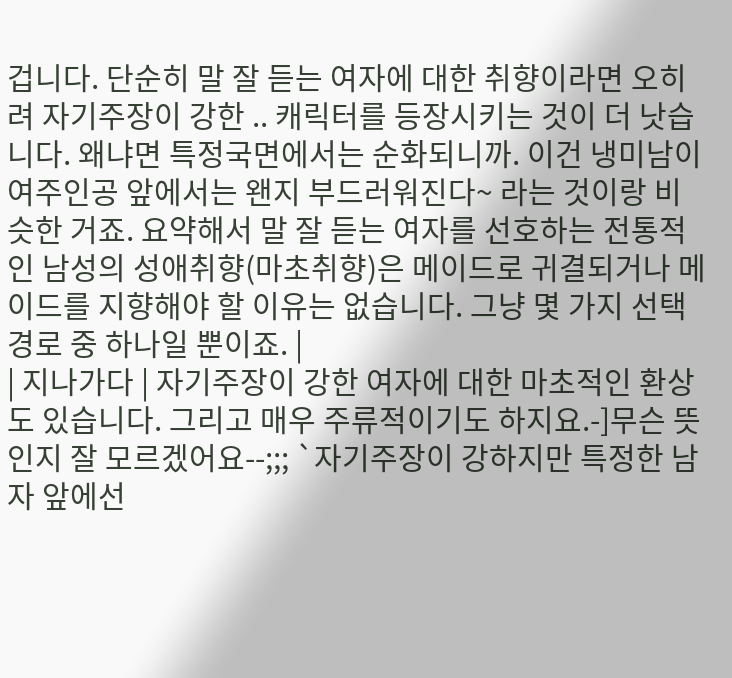겁니다. 단순히 말 잘 듣는 여자에 대한 취향이라면 오히려 자기주장이 강한 .. 캐릭터를 등장시키는 것이 더 낫습니다. 왜냐면 특정국면에서는 순화되니까. 이건 냉미남이 여주인공 앞에서는 왠지 부드러워진다~ 라는 것이랑 비슷한 거죠. 요약해서 말 잘 듣는 여자를 선호하는 전통적인 남성의 성애취향(마초취향)은 메이드로 귀결되거나 메이드를 지향해야 할 이유는 없습니다. 그냥 몇 가지 선택경로 중 하나일 뿐이죠. |
| 지나가다 | 자기주장이 강한 여자에 대한 마초적인 환상도 있습니다. 그리고 매우 주류적이기도 하지요.-]무슨 뜻인지 잘 모르겠어요--;;; `자기주장이 강하지만 특정한 남자 앞에선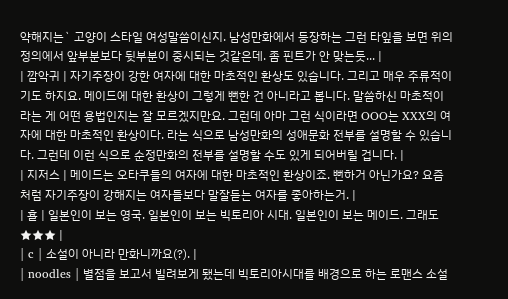약해지는` 고양이 스타일 여성말씀이신지. 남성만화에서 등장하는 그런 타잎을 보면 위의 정의에서 앞부분보다 뒷부분이 중시되는 것같은데. 좀 핀트가 안 맞는듯... |
| 깜악귀 | 자기주장이 강한 여자에 대한 마초적인 환상도 있습니다. 그리고 매우 주류적이기도 하지요. 메이드에 대한 환상이 그렇게 뻔한 건 아니라고 봅니다. 말씀하신 마초적이라는 게 어떤 용법인지는 잘 모르겠지만요. 그런데 아마 그런 식이라면 OOO는 XXX의 여자에 대한 마초적인 환상이다. 라는 식으로 남성만화의 성애문화 전부를 설명할 수 있습니다. 그런데 이런 식으로 순정만화의 전부를 설명할 수도 있게 되어버릴 겁니다. |
| 지저스 | 메이드는 오타쿠들의 여자에 대한 마초적인 환상이죠. 뻔하거 아닌가요? 요즘처럼 자기주장이 강해지는 여자들보다 말잘듣는 여자를 좋아하는거. |
| 횰 | 일본인이 보는 영국. 일본인이 보는 빅토리아 시대. 일본인이 보는 메이드. 그래도 ★★★ |
| c | 소설이 아니라 만화니까요(?). |
| noodles | 별점을 보고서 빌려보게 됐는데 빅토리아시대를 배경으로 하는 로맨스 소설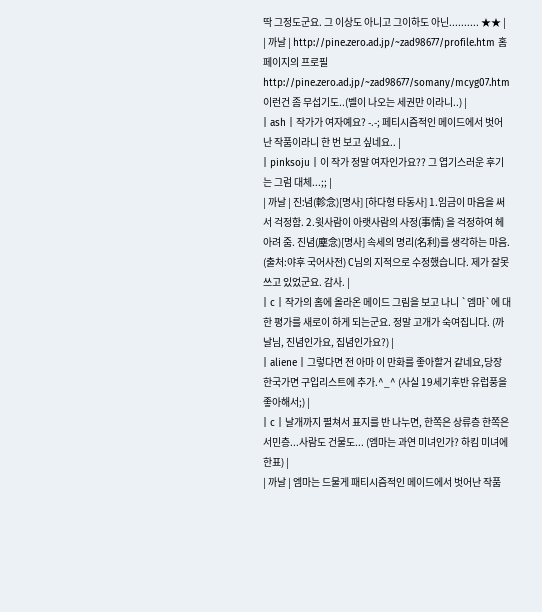딱 그정도군요. 그 이상도 아니고 그이하도 아닌.......... ★★ |
| 까날 | http://pine.zero.ad.jp/~zad98677/profile.htm 홈페이지의 프로필 http://pine.zero.ad.jp/~zad98677/somany/mcyg07.htm 이런건 좀 무섭기도..(벨이 나오는 세권만 이라니..) |
| ash | 작가가 여자예요? -.-; 페티시즘적인 메이드에서 벗어난 작품이라니 한 번 보고 싶네요.. |
| pinksoju | 이 작가 정말 여자인가요?? 그 엽기스러운 후기는 그럼 대체...;; |
| 까날 | 진ː념(軫念)[명사] [하다형 타동사] 1.임금이 마음을 써서 걱정함. 2.윗사람이 아랫사람의 사정(事情) 을 걱정하여 헤아려 줌. 진념(塵念)[명사] 속세의 명리(名利)를 생각하는 마음. (출처:야후 국어사전) C님의 지적으로 수정했습니다. 제가 잘못쓰고 있었군요. 감사. |
| c | 작가의 홈에 올라온 메이드 그림을 보고 나니 `엠마`에 대한 평가를 새로이 하게 되는군요. 정말 고개가 숙여집니다. (까날님, 진념인가요, 집념인가요?) |
| aliene | 그렇다면 전 아마 이 만화를 좋아할거 같네요,당장 한국가면 구입리스트에 추가.^_^ (사실 19세기후반 유럽풍을 좋아해서;) |
| c | 날개까지 펼쳐서 표지를 반 나누면, 한쪽은 상류층 한쪽은 서민층...사람도 건물도... (엠마는 과연 미녀인가? 하킴 미녀에 한표) |
| 까날 | 엠마는 드물게 패티시즘적인 메이드에서 벗어난 작품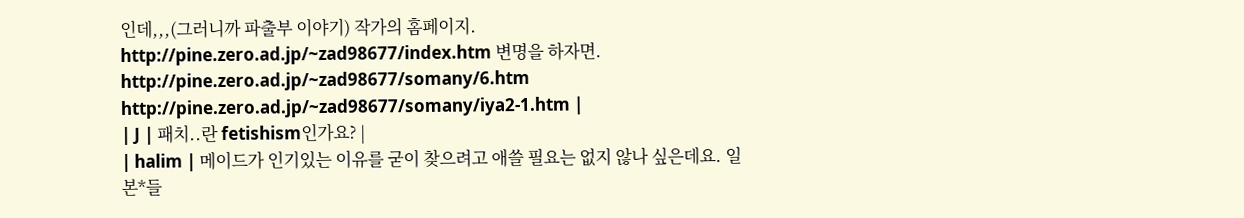인데,,,(그러니까 파출부 이야기) 작가의 홈페이지. http://pine.zero.ad.jp/~zad98677/index.htm 변명을 하자면. http://pine.zero.ad.jp/~zad98677/somany/6.htm http://pine.zero.ad.jp/~zad98677/somany/iya2-1.htm |
| J | 패치..란 fetishism인가요? |
| halim | 메이드가 인기있는 이유를 굳이 찾으려고 애쓸 필요는 없지 않나 싶은데요. 일본*들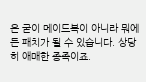은 굳이 메이드복이 아니라 뭐에든 패치가 될 수 있습니다. 상당히 애매한 종족이죠.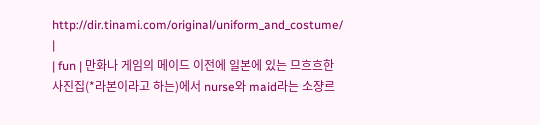http://dir.tinami.com/original/uniform_and_costume/ |
| fun | 만화나 게임의 메이드 이전에 일본에 있는 므흐흐한 사진집(*라본이라고 하는)에서 nurse와 maid라는 소쟝르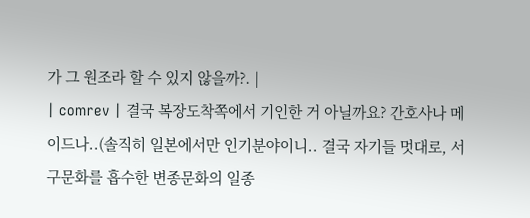가 그 원조라 할 수 있지 않을까?. |
| comrev | 결국 복장도착쪽에서 기인한 거 아닐까요? 간호사나 메이드나..(솔직히 일본에서만 인기분야이니.. 결국 자기들 멋대로, 서구문화를 흡수한 변종문화의 일종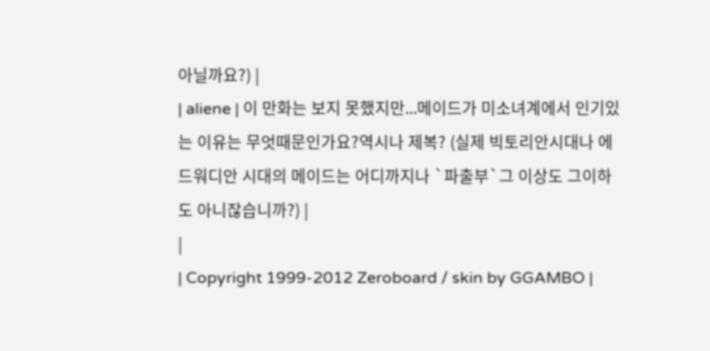아닐까요?) |
| aliene | 이 만화는 보지 못했지만...메이드가 미소녀계에서 인기있는 이유는 무엇때문인가요?역시나 제복? (실제 빅토리안시대나 에드워디안 시대의 메이드는 어디까지나 `파출부`그 이상도 그이하도 아니잖습니까?) |
|
| Copyright 1999-2012 Zeroboard / skin by GGAMBO |